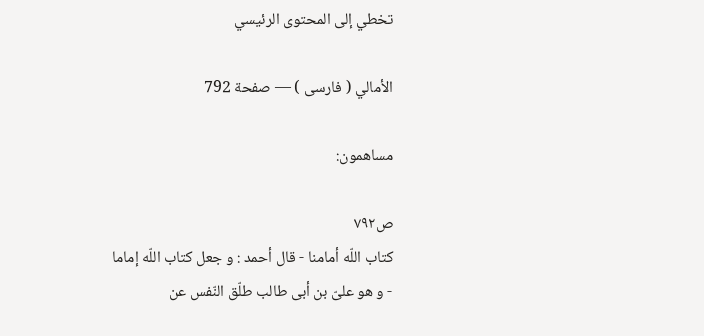تخطي إلى المحتوى الرئيسي

الأمالي ( فارسى ) — صفحة 792

مساهمون:

ص٧٩٢
كتاب اللّه أمامنا - قال أحمد : و جعل كتاب اللّه إماما - و هو علىّ بن أبى طالب طلّق النّفس عن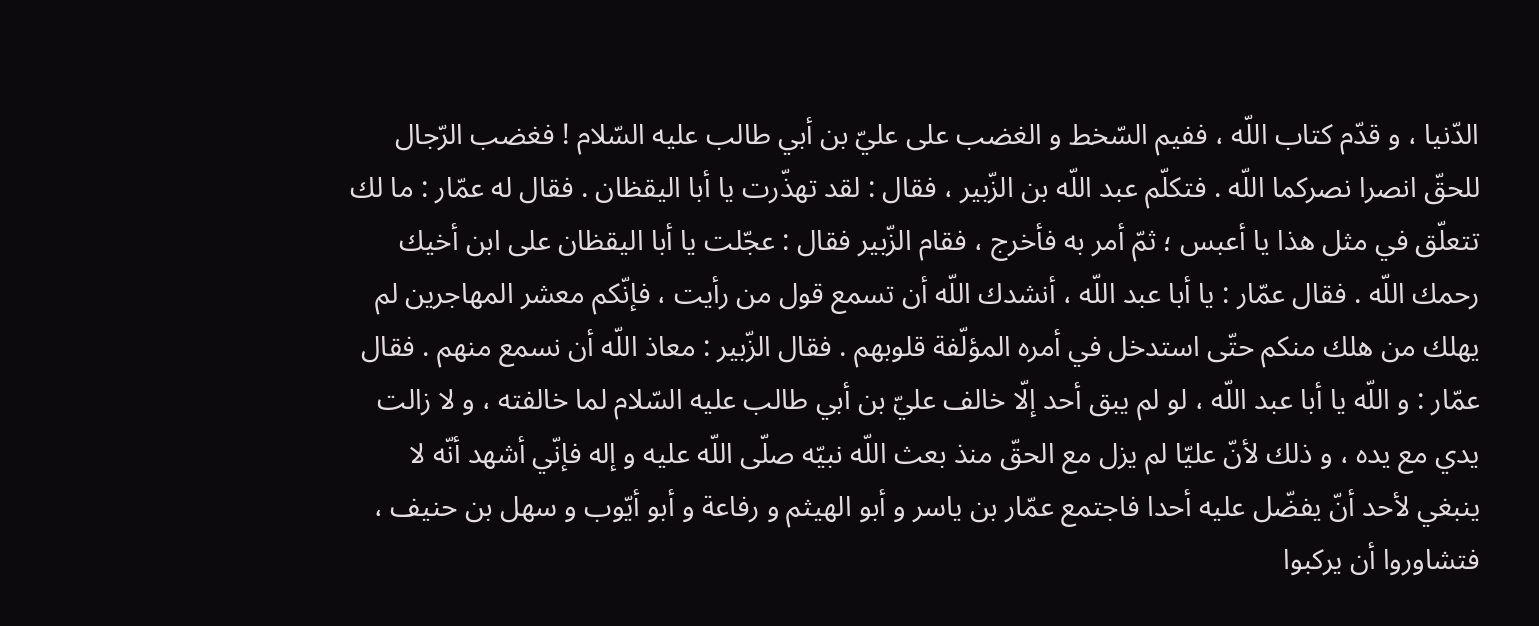الدّنيا ، و قدّم كتاب اللّه ، ففيم السّخط و الغضب على عليّ بن أبي طالب عليه السّلام ! فغضب الرّجال للحقّ انصرا نصركما اللّه . فتكلّم عبد اللّه بن الزّبير ، فقال : لقد تهذّرت يا أبا اليقظان . فقال له عمّار : ما لك تتعلّق في مثل هذا يا أعبس ؛ ثمّ أمر به فأخرج ، فقام الزّبير فقال : عجّلت يا أبا اليقظان على ابن أخيك رحمك اللّه . فقال عمّار : يا أبا عبد اللّه ، أنشدك اللّه أن تسمع قول من رأيت ، فإنّكم معشر المهاجرين لم يهلك من هلك منكم حتّى استدخل في أمره المؤلّفة قلوبهم . فقال الزّبير : معاذ اللّه أن نسمع منهم . فقال عمّار : و اللّه يا أبا عبد اللّه ، لو لم يبق أحد إلّا خالف عليّ بن أبي طالب عليه السّلام لما خالفته ، و لا زالت يدي مع يده ، و ذلك لأنّ عليّا لم يزل مع الحقّ منذ بعث اللّه نبيّه صلّى اللّه عليه و إله فإنّي أشهد أنّه لا ينبغي لأحد أنّ يفضّل عليه أحدا فاجتمع عمّار بن ياسر و أبو الهيثم و رفاعة و أبو أيّوب و سهل بن حنيف ، فتشاوروا أن يركبوا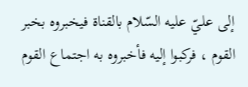إلى عليّ عليه السّلام بالقناة فيخبروه بخبر القوم ، فركبوا إليه فأخبروه به اجتماع القوم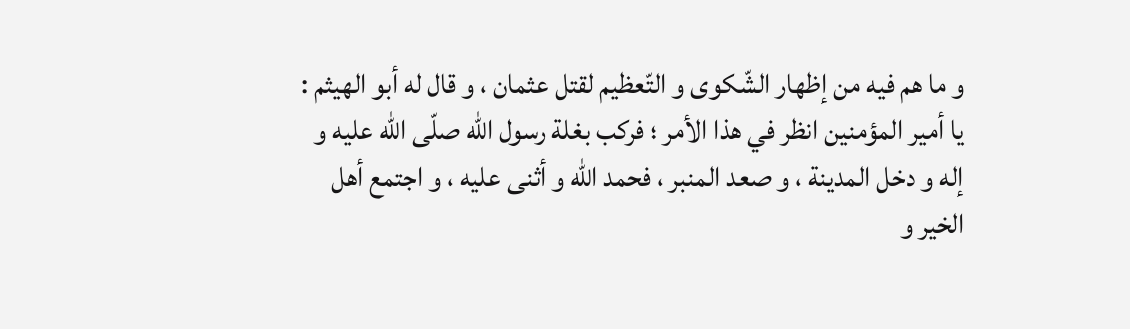و ما هم فيه من إظهار الشّكوى و التّعظيم لقتل عثمان ، و قال له أبو الهيثم : يا أمير المؤمنين انظر في هذا الأمر ؛ فركب بغلة رسول اللّه صلّى اللّه عليه و إله و دخل المدينة ، و صعد المنبر ، فحمد اللّه و أثنى عليه ، و اجتمع أهل الخير و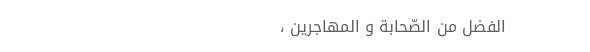الفضل من الصّحابة و المهاجرين ،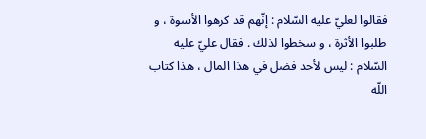فقالوا لعليّ عليه السّلام : إنّهم قد كرهوا الأسوة ، و طلبوا الأثرة ، و سخطوا لذلك . فقال عليّ عليه السّلام : ليس لأحد فضل في هذا المال ، هذا كتاب اللّه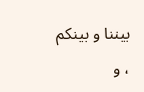بيننا و بينكم ، و